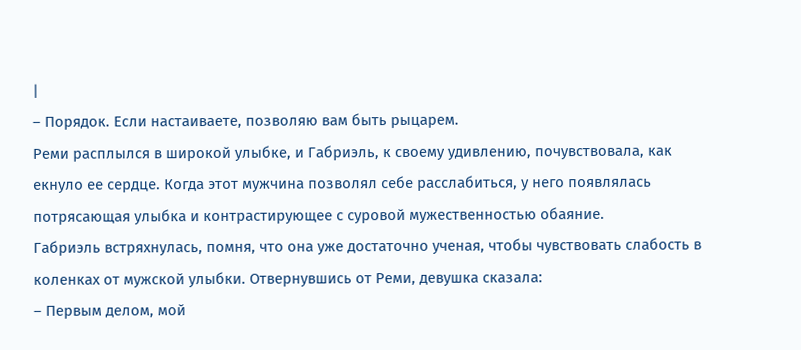|
– Порядок. Если настаиваете, позволяю вам быть рыцарем.
Реми расплылся в широкой улыбке, и Габриэль, к своему удивлению, почувствовала, как екнуло ее сердце. Когда этот мужчина позволял себе расслабиться, у него появлялась потрясающая улыбка и контрастирующее с суровой мужественностью обаяние.
Габриэль встряхнулась, помня, что она уже достаточно ученая, чтобы чувствовать слабость в коленках от мужской улыбки. Отвернувшись от Реми, девушка сказала:
– Первым делом, мой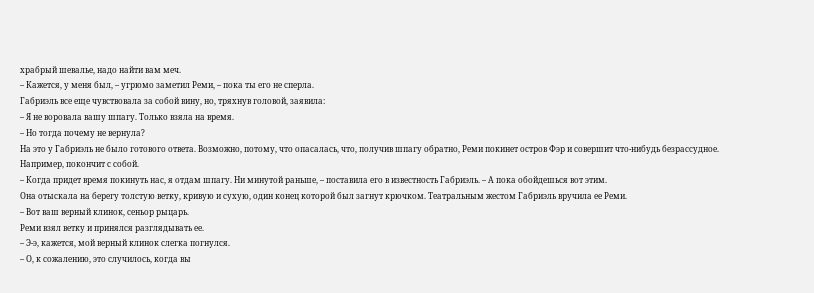храбрый шевалье, надо найти вам меч.
– Кажется, у меня был, – угрюмо заметил Реми, – пока ты его не сперла.
Габриэль все еще чувствовала за собой вину, но, тряхнув головой, заявила:
– Я не воровала вашу шпагу. Только взяла на время.
– Но тогда почему не вернула?
На это у Габриэль не было готового ответа. Возможно, потому, что опасалась, что, получив шпагу обратно, Реми покинет остров Фэр и совершит что-нибудь безрассудное. Например, покончит с собой.
– Когда придет время покинуть нас, я отдам шпагу. Ни минутой раньше, – поставила его в известность Габриэль. – А пока обойдешься вот этим.
Она отыскала на берегу толстую ветку, кривую и сухую, один конец которой был загнут крючком. Театральным жестом Габриэль вручила ее Реми.
– Вот ваш верный клинок, сеньор рыцарь.
Реми взял ветку и принялся разглядывать ее.
– Э-э, кажется, мой верный клинок слегка погнулся.
– О, к сожалению, это случилось, когда вы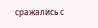сражались с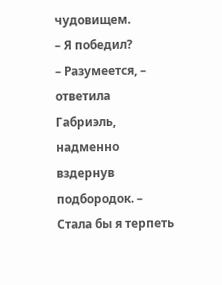чудовищем.
– Я победил?
– Разумеется, – ответила Габриэль, надменно вздернув подбородок. – Стала бы я терпеть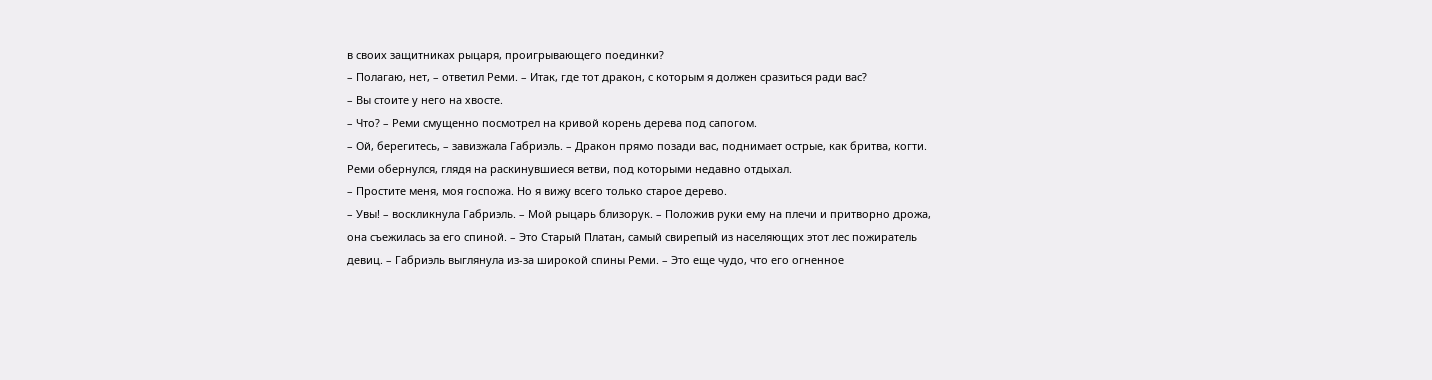в своих защитниках рыцаря, проигрывающего поединки?
– Полагаю, нет, – ответил Реми. – Итак, где тот дракон, с которым я должен сразиться ради вас?
– Вы стоите у него на хвосте.
– Что? – Реми смущенно посмотрел на кривой корень дерева под сапогом.
– Ой, берегитесь, – завизжала Габриэль. – Дракон прямо позади вас, поднимает острые, как бритва, когти.
Реми обернулся, глядя на раскинувшиеся ветви, под которыми недавно отдыхал.
– Простите меня, моя госпожа. Но я вижу всего только старое дерево.
– Увы! – воскликнула Габриэль. – Мой рыцарь близорук. – Положив руки ему на плечи и притворно дрожа, она съежилась за его спиной. – Это Старый Платан, самый свирепый из населяющих этот лес пожиратель девиц. – Габриэль выглянула из-за широкой спины Реми. – Это еще чудо, что его огненное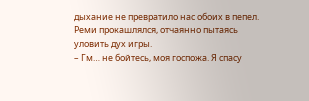дыхание не превратило нас обоих в пепел.
Реми прокашлялся, отчаянно пытаясь уловить дух игры.
– Гм… не бойтесь, моя госпожа. Я спасу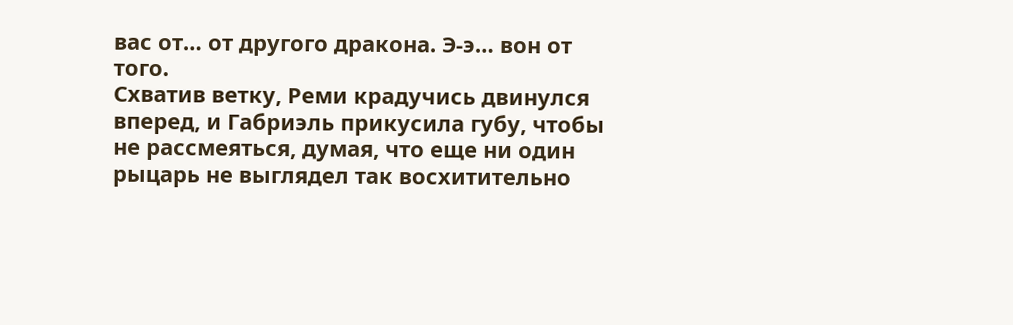вас от… от другого дракона. Э-э… вон от того.
Схватив ветку, Реми крадучись двинулся вперед, и Габриэль прикусила губу, чтобы не рассмеяться, думая, что еще ни один рыцарь не выглядел так восхитительно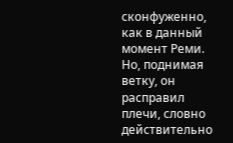сконфуженно, как в данный момент Реми.
Но, поднимая ветку, он расправил плечи, словно действительно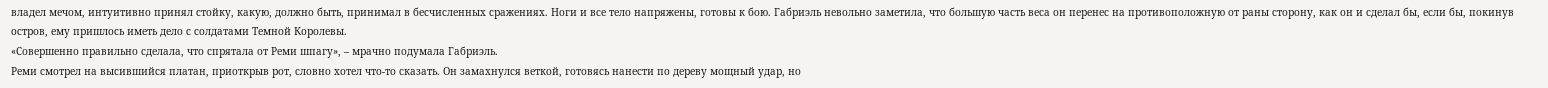владел мечом, интуитивно принял стойку, какую, должно быть, принимал в бесчисленных сражениях. Ноги и все тело напряжены, готовы к бою. Габриэль невольно заметила, что большую часть веса он перенес на противоположную от раны сторону, как он и сделал бы, если бы, покинув остров, ему пришлось иметь дело с солдатами Темной Королевы.
«Совершенно правильно сделала, что спрятала от Реми шпагу», – мрачно подумала Габриэль.
Реми смотрел на высившийся платан, приоткрыв рот, словно хотел что-то сказать. Он замахнулся веткой, готовясь нанести по дереву мощный удар, но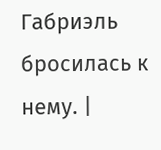Габриэль бросилась к нему. |